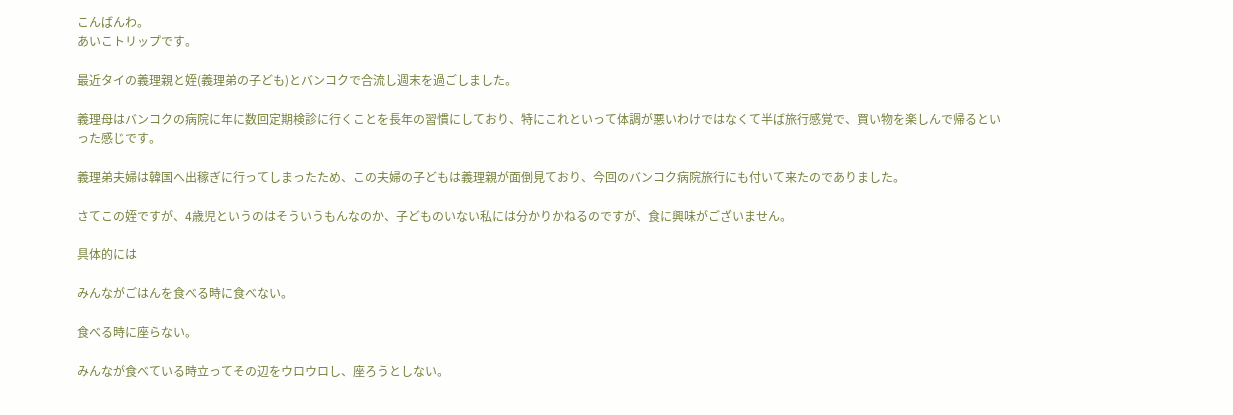こんばんわ。
あいこトリップです。

最近タイの義理親と姪(義理弟の子ども)とバンコクで合流し週末を過ごしました。

義理母はバンコクの病院に年に数回定期検診に行くことを長年の習慣にしており、特にこれといって体調が悪いわけではなくて半ば旅行感覚で、買い物を楽しんで帰るといった感じです。

義理弟夫婦は韓国へ出稼ぎに行ってしまったため、この夫婦の子どもは義理親が面倒見ており、今回のバンコク病院旅行にも付いて来たのでありました。

さてこの姪ですが、4歳児というのはそういうもんなのか、子どものいない私には分かりかねるのですが、食に興味がございません。

具体的には

みんながごはんを食べる時に食べない。

食べる時に座らない。

みんなが食べている時立ってその辺をウロウロし、座ろうとしない。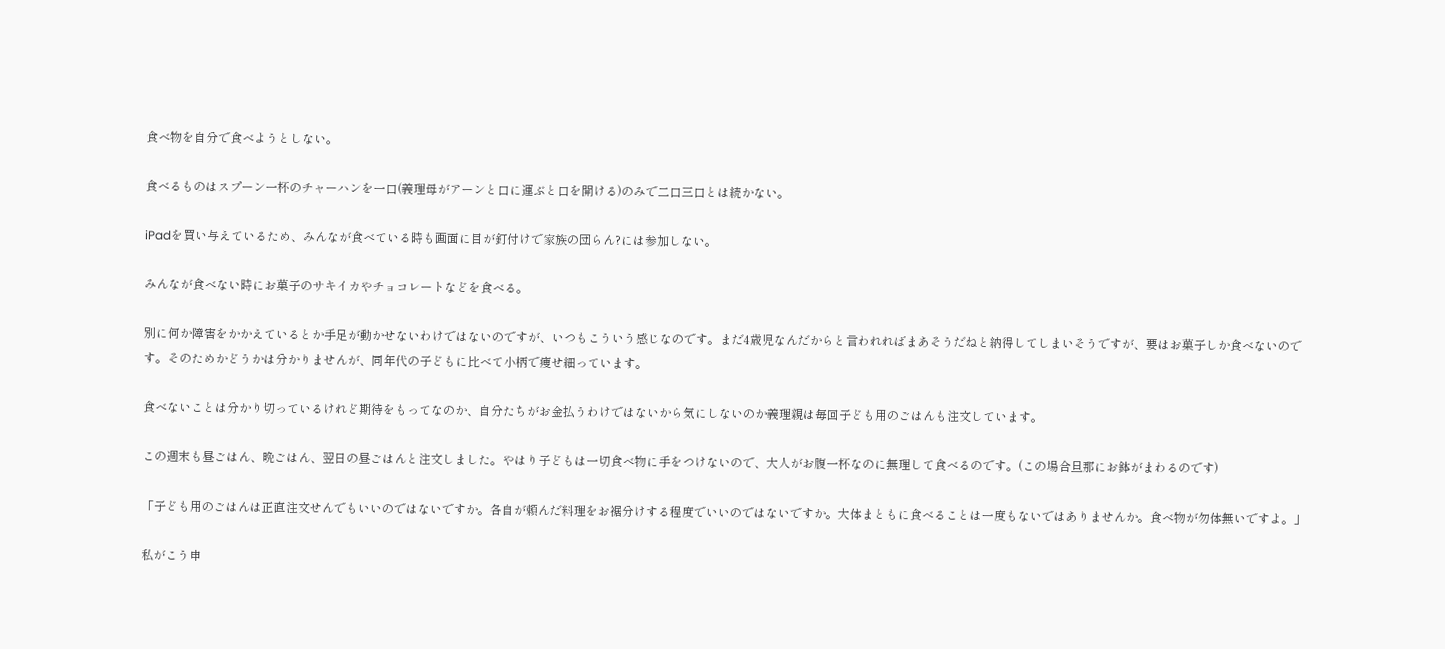食べ物を自分で食べようとしない。

食べるものはスプーン一杯のチャーハンを一口(義理母がアーンと口に運ぶと口を開ける)のみで二口三口とは続かない。

iPadを買い与えているため、みんなが食べている時も画面に目が釘付けで家族の団らん?には参加しない。

みんなが食べない時にお菓子のサキイカやチョコレートなどを食べる。

別に何か障害をかかえているとか手足が動かせないわけではないのですが、いつもこういう感じなのです。まだ4歳児なんだからと言われればまあそうだねと納得してしまいそうですが、要はお菓子しか食べないのです。そのためかどうかは分かりませんが、同年代の子どもに比べて小柄で痩せ細っています。

食べないことは分かり切っているけれど期待をもってなのか、自分たちがお金払うわけではないから気にしないのか義理親は毎回子ども用のごはんも注文しています。

この週末も昼ごはん、晩ごはん、翌日の昼ごはんと注文しました。やはり子どもは一切食べ物に手をつけないので、大人がお腹一杯なのに無理して食べるのです。(この場合旦那にお鉢がまわるのです)

「子ども用のごはんは正直注文せんでもいいのではないですか。各自が頼んだ料理をお裾分けする程度でいいのではないですか。大体まともに食べることは一度もないではありませんか。食べ物が勿体無いですよ。」

私がこう申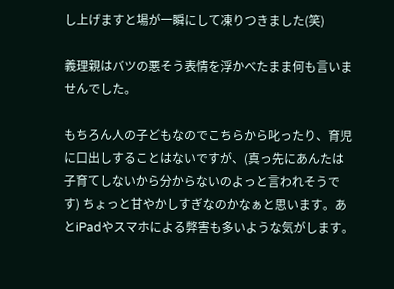し上げますと場が一瞬にして凍りつきました(笑)

義理親はバツの悪そう表情を浮かべたまま何も言いませんでした。

もちろん人の子どもなのでこちらから叱ったり、育児に口出しすることはないですが、(真っ先にあんたは子育てしないから分からないのよっと言われそうです) ちょっと甘やかしすぎなのかなぁと思います。あとiPadやスマホによる弊害も多いような気がします。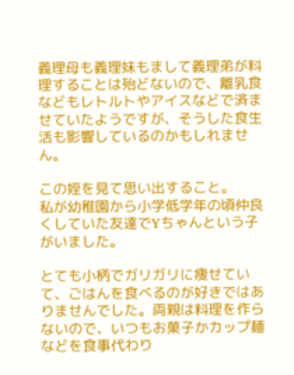義理母も義理妹もまして義理弟が料理することは殆どないので、離乳食などもレトルトやアイスなどで済ませていたようですが、そうした食生活も影響しているのかもしれません。

この姪を見て思い出すること。
私が幼稚園から小学低学年の頃仲良くしていた友達でYちゃんという子がいました。

とても小柄でガリガリに痩せていて、ごはんを食べるのが好きではありませんでした。両親は料理を作らないので、いつもお菓子かカップ麺などを食事代わり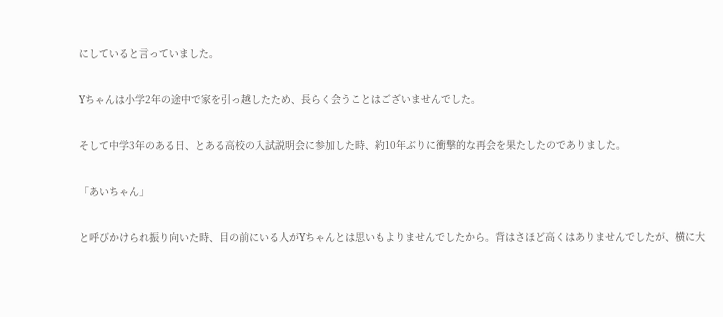にしていると言っていました。

Yちゃんは小学2年の途中で家を引っ越したため、長らく会うことはございませんでした。

そして中学3年のある日、とある高校の入試説明会に参加した時、約10年ぶりに衝撃的な再会を果たしたのでありました。

「あいちゃん」

と呼びかけられ振り向いた時、目の前にいる人がYちゃんとは思いもよりませんでしたから。背はさほど高くはありませんでしたが、横に大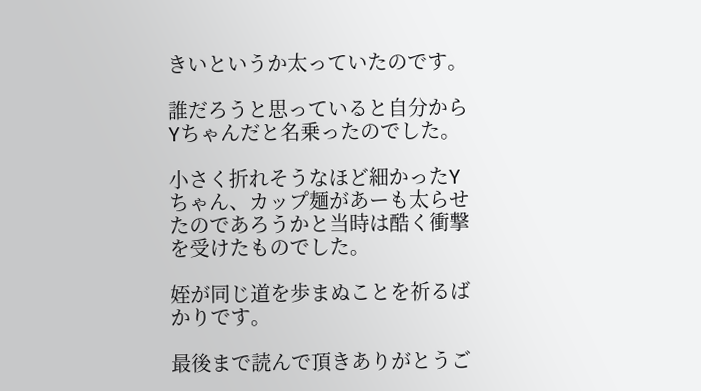きいというか太っていたのです。

誰だろうと思っていると自分からYちゃんだと名乗ったのでした。

小さく折れそうなほど細かったYちゃん、カップ麺があーも太らせたのであろうかと当時は酷く衝撃を受けたものでした。

姪が同じ道を歩まぬことを祈るばかりです。

最後まで読んで頂きありがとうご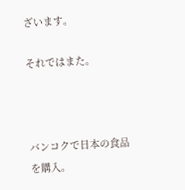ざいます。

それではまた。



バンコクで日本の食品を購入。